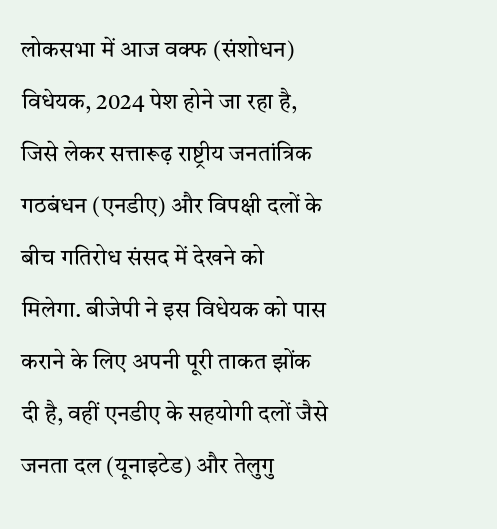लोकसभा में आज वक्फ (संशोधन) विधेयक, 2024 पेश होने जा रहा है, जिसे लेकर सत्तारूढ़ राष्ट्रीय जनतांत्रिक गठबंधन (एनडीए) और विपक्षी दलों के बीच गतिरोध संसद में देखने को मिलेगा. बीजेपी ने इस विधेयक को पास कराने के लिए अपनी पूरी ताकत झोंक दी है, वहीं एनडीए के सहयोगी दलों जैसे जनता दल (यूनाइटेड) और तेलुगु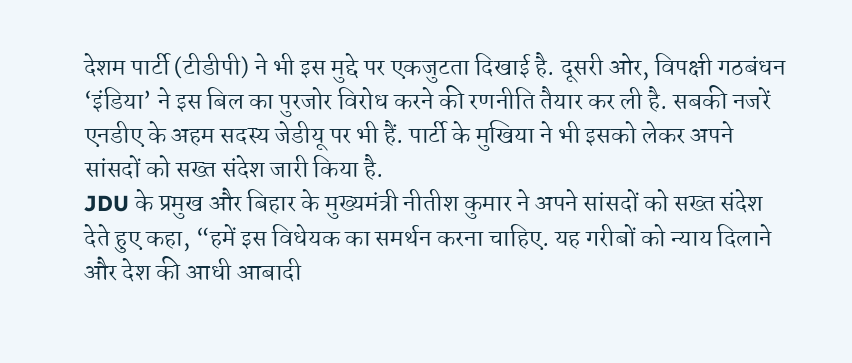देशम पार्टी (टीडीपी) ने भी इस मुद्दे पर एकजुटता दिखाई है. दूसरी ओर, विपक्षी गठबंधन ‘इंडिया’ ने इस बिल का पुरजोर विरोध करने की रणनीति तैयार कर ली है. सबकी नजरें एनडीए के अहम सदस्य जेडीयू पर भी हैं. पार्टी के मुखिया ने भी इसको लेकर अपने सांसदों को सख्त संदेश जारी किया है.
JDU के प्रमुख और बिहार के मुख्यमंत्री नीतीश कुमार ने अपने सांसदों को सख्त संदेश देते हुए कहा, “हमें इस विधेयक का समर्थन करना चाहिए. यह गरीबों को न्याय दिलाने और देश की आधी आबादी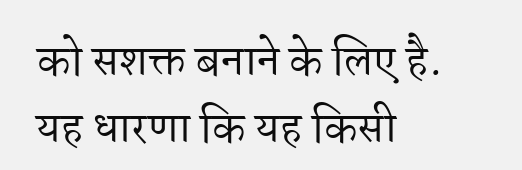को सशक्त बनाने के लिए है. यह धारणा कि यह किसी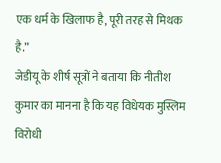एक धर्म के खिलाफ है, पूरी तरह से मिथक है.”
जेडीयू के शीर्ष सूत्रों ने बताया कि नीतीश कुमार का मानना है कि यह विधेयक मुस्लिम विरोधी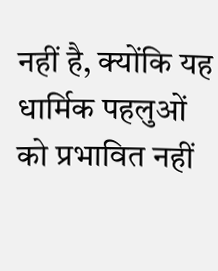नहीं है, क्योंकि यह धार्मिक पहलुओं को प्रभावित नहीं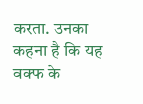करता. उनका कहना है कि यह वक्फ के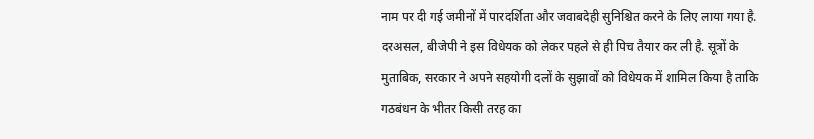नाम पर दी गई जमीनों में पारदर्शिता और जवाबदेही सुनिश्चित करने के लिए लाया गया है.
दरअसल, बीजेपी ने इस विधेयक को लेकर पहले से ही पिच तैयार कर ली है. सूत्रों के मुताबिक, सरकार ने अपने सहयोगी दलों के सुझावों को विधेयक में शामिल किया है ताकि गठबंधन के भीतर किसी तरह का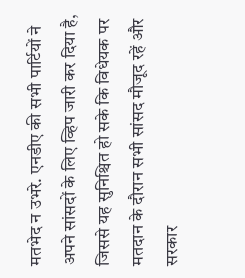मतभेद न उभरे. एनडीए की सभी पार्टियों ने अपने सांसदों के लिए व्हिप जारी कर दिया है, जिससे यह सुनिश्चित हो सके कि विधेयक पर मतदान के दौरान सभी सांसद मौजूद रहें और सरकार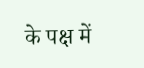के पक्ष में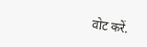वोट करें.